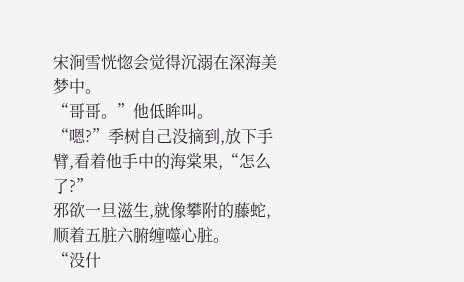宋涧雪恍惚会觉得沉溺在深海美梦中。
“哥哥。”他低眸叫。
“嗯?”季树自己没摘到,放下手臂,看着他手中的海棠果,“怎么了?”
邪欲一旦滋生,就像攀附的藤蛇,顺着五脏六腑缠噬心脏。
“没什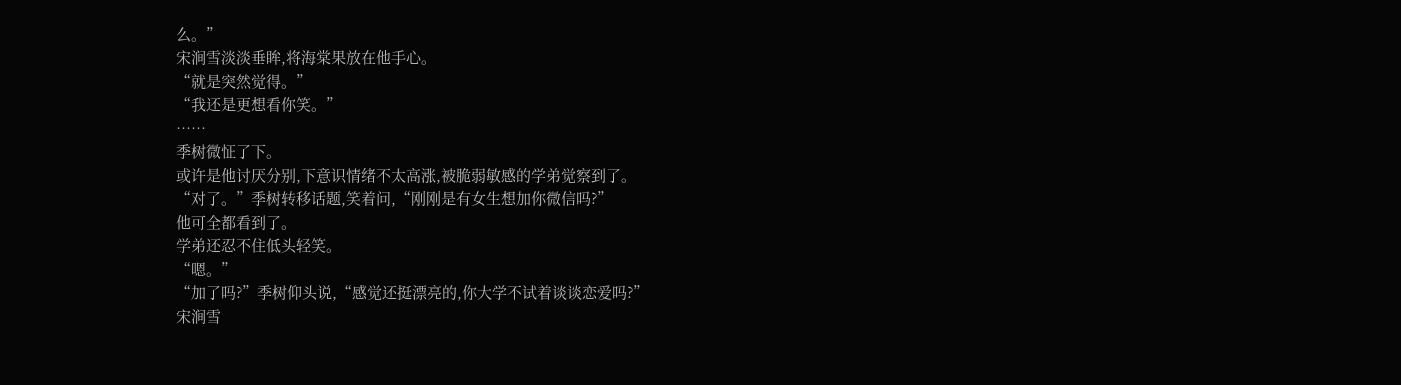么。”
宋涧雪淡淡垂眸,将海棠果放在他手心。
“就是突然觉得。”
“我还是更想看你笑。”
……
季树微怔了下。
或许是他讨厌分别,下意识情绪不太高涨,被脆弱敏感的学弟觉察到了。
“对了。”季树转移话题,笑着问,“刚刚是有女生想加你微信吗?”
他可全都看到了。
学弟还忍不住低头轻笑。
“嗯。”
“加了吗?”季树仰头说,“感觉还挺漂亮的,你大学不试着谈谈恋爱吗?”
宋涧雪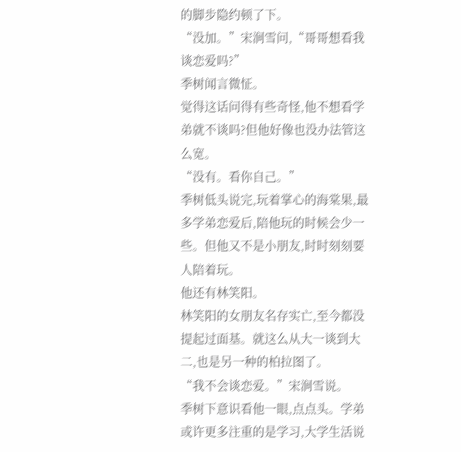的脚步隐约顿了下。
“没加。”宋涧雪问,“哥哥想看我谈恋爱吗?”
季树闻言微怔。
觉得这话问得有些奇怪,他不想看学弟就不谈吗?但他好像也没办法管这么宽。
“没有。看你自己。”
季树低头说完,玩着掌心的海棠果,最多学弟恋爱后,陪他玩的时候会少一些。但他又不是小朋友,时时刻刻要人陪着玩。
他还有林笑阳。
林笑阳的女朋友名存实亡,至今都没提起过面基。就这么从大一谈到大二,也是另一种的柏拉图了。
“我不会谈恋爱。”宋涧雪说。
季树下意识看他一眼,点点头。学弟或许更多注重的是学习,大学生活说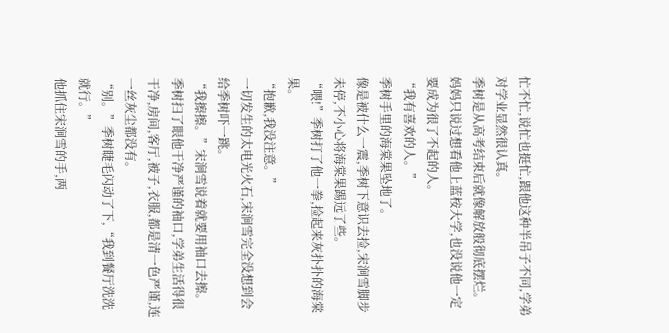忙不忙,说忙也挺忙,跟他这种半吊子不同,学弟对学业显然很认真。
季树是从高考结束后就像解放般彻底摆烂。
妈妈只说过想看他上蓝桉大学,也没说他一定要成为很了不起的人。
“我有喜欢的人。”
季树手里的海棠果坠地了。
像是被什么一震,季树下意识去捡,宋涧雪脚步未停,不小心将海棠果踢远了些。
“喂!”季树打了他一拳,捡起来灰扑扑的海棠果。
“抱歉,我没注意。”
一切发生的太电光火石,宋涧雪完全没想到会给季树吓一跳。
“我擦擦。”宋涧雪说着就要用袖口去擦。
季树扫了眼他干净严谨的袖口,学弟生活得很干净,房间,客厅,被子,衣服,都是清一色严谨,连一丝灰尘都没有。
“别。”季树睫毛闪动了下,“我到餐厅洗洗就行。”
他抓住宋涧雪的手,两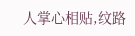人掌心相贴,纹路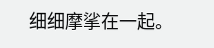细细摩挲在一起。